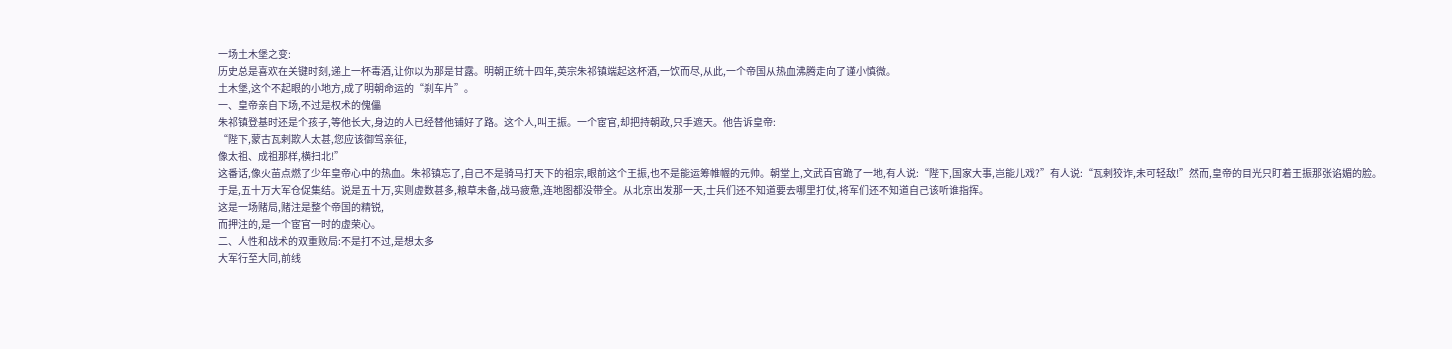一场土木堡之变:
历史总是喜欢在关键时刻,递上一杯毒酒,让你以为那是甘露。明朝正统十四年,英宗朱祁镇端起这杯酒,一饮而尽,从此,一个帝国从热血沸腾走向了谨小慎微。
土木堡,这个不起眼的小地方,成了明朝命运的“刹车片”。
一、皇帝亲自下场,不过是权术的傀儡
朱祁镇登基时还是个孩子,等他长大,身边的人已经替他铺好了路。这个人,叫王振。一个宦官,却把持朝政,只手遮天。他告诉皇帝:
“陛下,蒙古瓦剌欺人太甚,您应该御驾亲征,
像太祖、成祖那样,横扫北!”
这番话,像火苗点燃了少年皇帝心中的热血。朱祁镇忘了,自己不是骑马打天下的祖宗,眼前这个王振,也不是能运筹帷幄的元帅。朝堂上,文武百官跪了一地,有人说:“陛下,国家大事,岂能儿戏?”有人说:“瓦剌狡诈,未可轻敌!”然而,皇帝的目光只盯着王振那张谄媚的脸。
于是,五十万大军仓促集结。说是五十万,实则虚数甚多,粮草未备,战马疲惫,连地图都没带全。从北京出发那一天,士兵们还不知道要去哪里打仗,将军们还不知道自己该听谁指挥。
这是一场赌局,赌注是整个帝国的精锐,
而押注的,是一个宦官一时的虚荣心。
二、人性和战术的双重败局:不是打不过,是想太多
大军行至大同,前线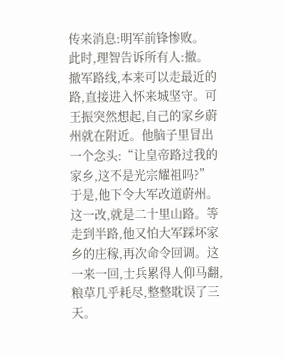传来消息:明军前锋惨败。
此时,理智告诉所有人:撤。
撤军路线,本来可以走最近的路,直接进入怀来城坚守。可王振突然想起,自己的家乡蔚州就在附近。他脑子里冒出一个念头:“让皇帝路过我的家乡,这不是光宗耀祖吗?”于是,他下令大军改道蔚州。
这一改,就是二十里山路。等走到半路,他又怕大军踩坏家乡的庄稼,再次命令回调。这一来一回,士兵累得人仰马翻,粮草几乎耗尽,整整耽误了三天。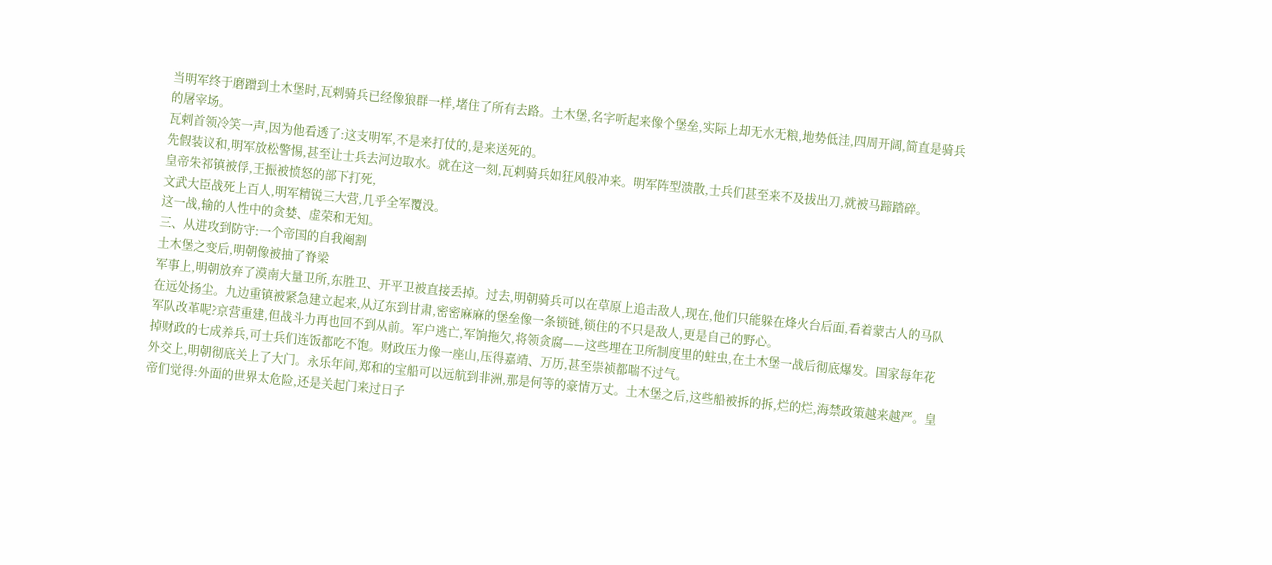当明军终于磨蹭到土木堡时,瓦剌骑兵已经像狼群一样,堵住了所有去路。土木堡,名字听起来像个堡垒,实际上却无水无粮,地势低洼,四周开阔,简直是骑兵的屠宰场。
瓦剌首领冷笑一声,因为他看透了:这支明军,不是来打仗的,是来送死的。
先假装议和,明军放松警惕,甚至让士兵去河边取水。就在这一刻,瓦剌骑兵如狂风般冲来。明军阵型溃散,士兵们甚至来不及拔出刀,就被马蹄踏碎。
皇帝朱祁镇被俘,王振被愤怒的部下打死,
文武大臣战死上百人,明军精锐三大营,几乎全军覆没。
这一战,输的人性中的贪婪、虚荣和无知。
三、从进攻到防守:一个帝国的自我阉割
土木堡之变后,明朝像被抽了脊梁
军事上,明朝放弃了漠南大量卫所,东胜卫、开平卫被直接丢掉。过去,明朝骑兵可以在草原上追击敌人,现在,他们只能躲在烽火台后面,看着蒙古人的马队在远处扬尘。九边重镇被紧急建立起来,从辽东到甘肃,密密麻麻的堡垒像一条锁链,锁住的不只是敌人,更是自己的野心。
军队改革呢?京营重建,但战斗力再也回不到从前。军户逃亡,军饷拖欠,将领贪腐——这些埋在卫所制度里的蛀虫,在土木堡一战后彻底爆发。国家每年花掉财政的七成养兵,可士兵们连饭都吃不饱。财政压力像一座山,压得嘉靖、万历,甚至崇祯都喘不过气。
外交上,明朝彻底关上了大门。永乐年间,郑和的宝船可以远航到非洲,那是何等的豪情万丈。土木堡之后,这些船被拆的拆,烂的烂,海禁政策越来越严。皇帝们觉得:外面的世界太危险,还是关起门来过日子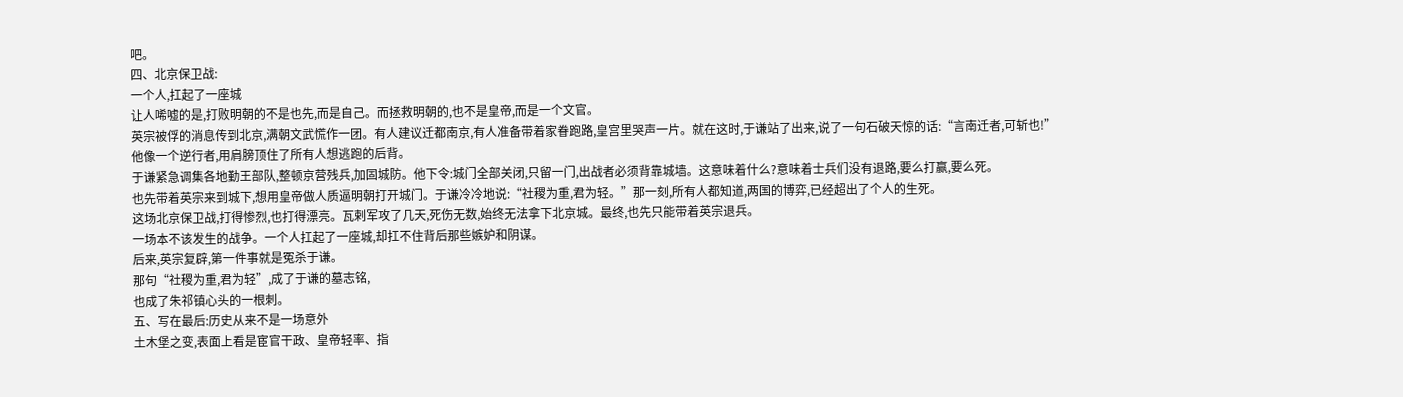吧。
四、北京保卫战:
一个人,扛起了一座城
让人唏嘘的是,打败明朝的不是也先,而是自己。而拯救明朝的,也不是皇帝,而是一个文官。
英宗被俘的消息传到北京,满朝文武慌作一团。有人建议迁都南京,有人准备带着家眷跑路,皇宫里哭声一片。就在这时,于谦站了出来,说了一句石破天惊的话:“言南迁者,可斩也!”
他像一个逆行者,用肩膀顶住了所有人想逃跑的后背。
于谦紧急调集各地勤王部队,整顿京营残兵,加固城防。他下令:城门全部关闭,只留一门,出战者必须背靠城墙。这意味着什么?意味着士兵们没有退路,要么打赢,要么死。
也先带着英宗来到城下,想用皇帝做人质逼明朝打开城门。于谦冷冷地说:“社稷为重,君为轻。”那一刻,所有人都知道,两国的博弈,已经超出了个人的生死。
这场北京保卫战,打得惨烈,也打得漂亮。瓦剌军攻了几天,死伤无数,始终无法拿下北京城。最终,也先只能带着英宗退兵。
一场本不该发生的战争。一个人扛起了一座城,却扛不住背后那些嫉妒和阴谋。
后来,英宗复辟,第一件事就是冤杀于谦。
那句“社稷为重,君为轻”,成了于谦的墓志铭,
也成了朱祁镇心头的一根刺。
五、写在最后:历史从来不是一场意外
土木堡之变,表面上看是宦官干政、皇帝轻率、指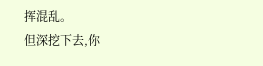挥混乱。
但深挖下去,你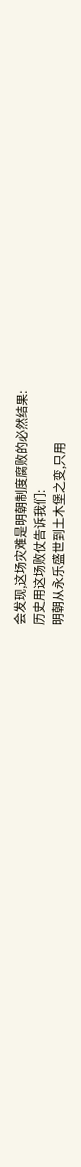会发现,这场灾难是明朝制度腐败的必然结果:
历史用这场败仗告诉我们:
明朝从永乐盛世到土木堡之变,只用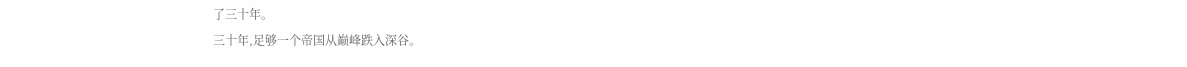了三十年。
三十年,足够一个帝国从巅峰跌入深谷。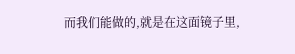而我们能做的,就是在这面镜子里,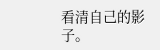看清自己的影子。